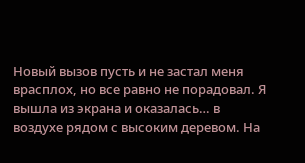Новый вызов пусть и не застал меня врасплох, но все равно не порадовал. Я вышла из экрана и оказалась… в воздухе рядом с высоким деревом. На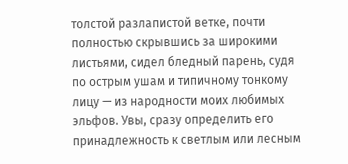толстой разлапистой ветке, почти полностью скрывшись за широкими листьями, сидел бледный парень, судя по острым ушам и типичному тонкому лицу — из народности моих любимых эльфов. Увы, сразу определить его принадлежность к светлым или лесным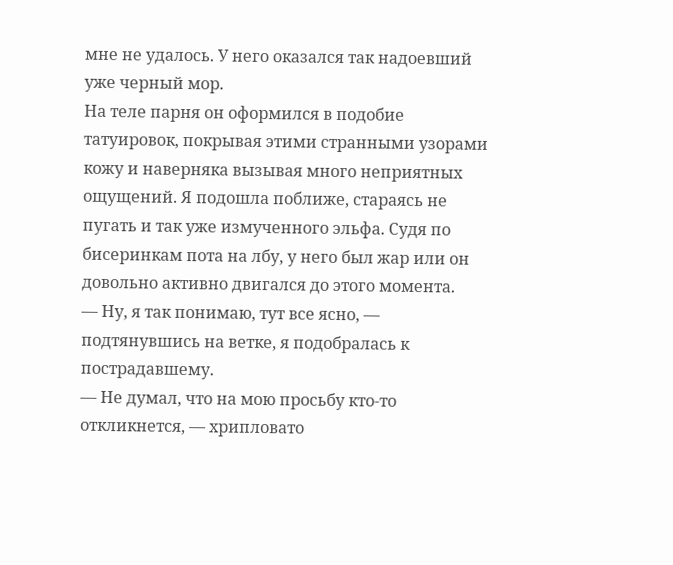мне не удалось. У него оказался так надоевший уже черный мор.
На теле парня он оформился в подобие татуировок, покрывая этими странными узорами кожу и наверняка вызывая много неприятных ощущений. Я подошла поближе, стараясь не пугать и так уже измученного эльфа. Судя по бисеринкам пота на лбу, у него был жар или он довольно активно двигался до этого момента.
— Ну, я так понимаю, тут все ясно, — подтянувшись на ветке, я подобралась к пострадавшему.
— Не думал, что на мою просьбу кто-то откликнется, — хрипловато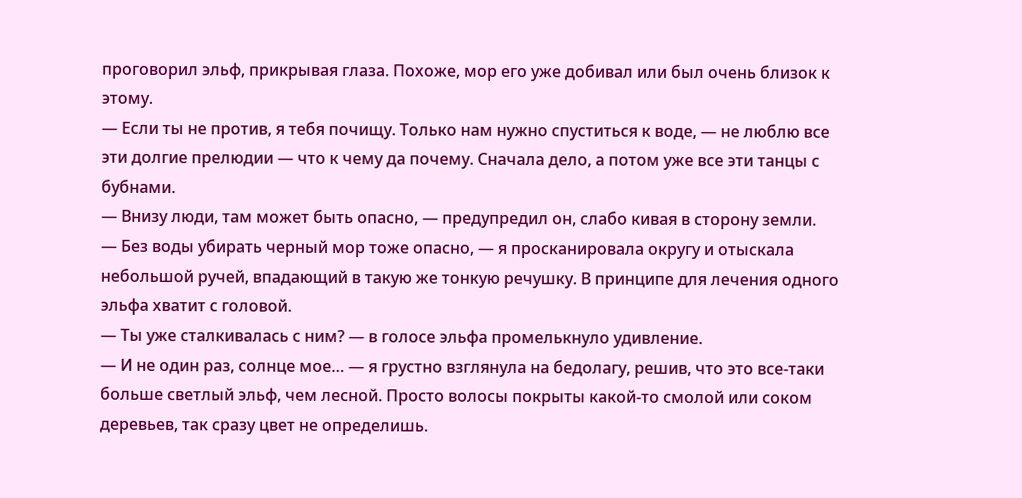проговорил эльф, прикрывая глаза. Похоже, мор его уже добивал или был очень близок к этому.
— Если ты не против, я тебя почищу. Только нам нужно спуститься к воде, — не люблю все эти долгие прелюдии — что к чему да почему. Сначала дело, а потом уже все эти танцы с бубнами.
— Внизу люди, там может быть опасно, — предупредил он, слабо кивая в сторону земли.
— Без воды убирать черный мор тоже опасно, — я просканировала округу и отыскала небольшой ручей, впадающий в такую же тонкую речушку. В принципе для лечения одного эльфа хватит с головой.
— Ты уже сталкивалась с ним? — в голосе эльфа промелькнуло удивление.
— И не один раз, солнце мое… — я грустно взглянула на бедолагу, решив, что это все-таки больше светлый эльф, чем лесной. Просто волосы покрыты какой-то смолой или соком деревьев, так сразу цвет не определишь.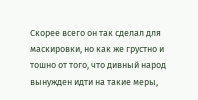Скорее всего он так сделал для маскировки, но как же грустно и тошно от того, что дивный народ вынужден идти на такие меры,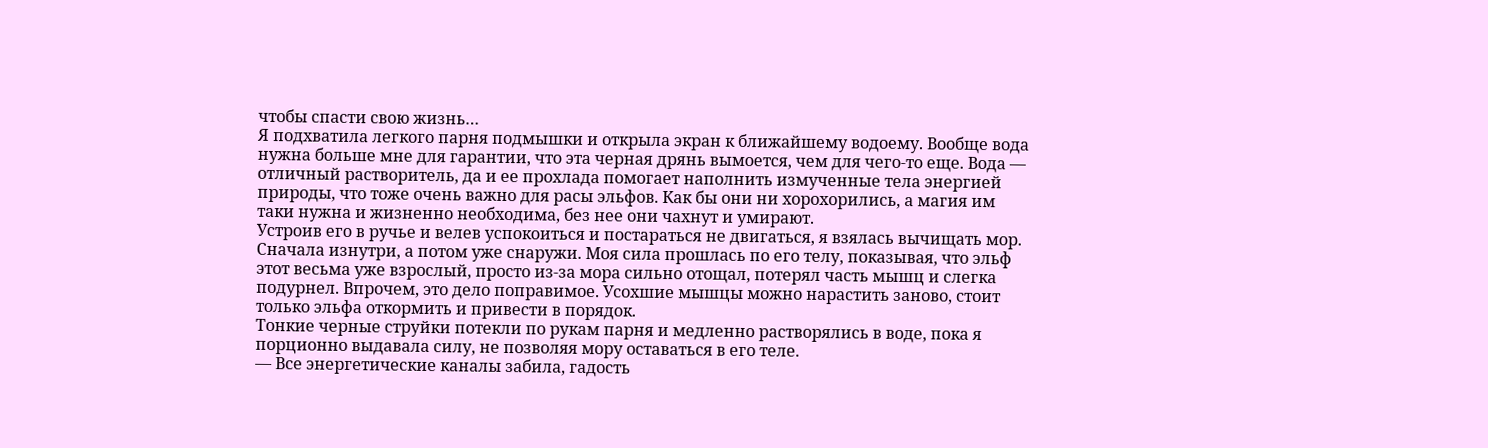чтобы спасти свою жизнь…
Я подхватила легкого парня подмышки и открыла экран к ближайшему водоему. Вообще вода нужна больше мне для гарантии, что эта черная дрянь вымоется, чем для чего-то еще. Вода — отличный растворитель, да и ее прохлада помогает наполнить измученные тела энергией природы, что тоже очень важно для расы эльфов. Как бы они ни хорохорились, а магия им таки нужна и жизненно необходима, без нее они чахнут и умирают.
Устроив его в ручье и велев успокоиться и постараться не двигаться, я взялась вычищать мор. Сначала изнутри, а потом уже снаружи. Моя сила прошлась по его телу, показывая, что эльф этот весьма уже взрослый, просто из-за мора сильно отощал, потерял часть мышц и слегка подурнел. Впрочем, это дело поправимое. Усохшие мышцы можно нарастить заново, стоит только эльфа откормить и привести в порядок.
Тонкие черные струйки потекли по рукам парня и медленно растворялись в воде, пока я порционно выдавала силу, не позволяя мору оставаться в его теле.
— Все энергетические каналы забила, гадость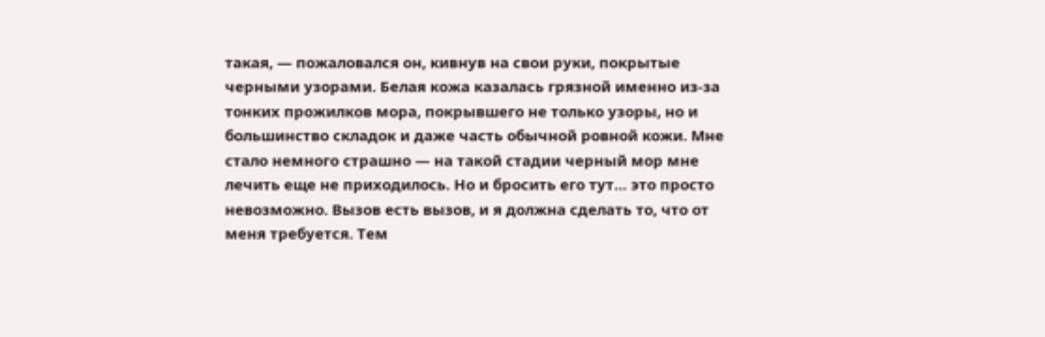такая, — пожаловался он, кивнув на свои руки, покрытые черными узорами. Белая кожа казалась грязной именно из-за тонких прожилков мора, покрывшего не только узоры, но и большинство складок и даже часть обычной ровной кожи. Мне стало немного страшно — на такой стадии черный мор мне лечить еще не приходилось. Но и бросить его тут… это просто невозможно. Вызов есть вызов, и я должна сделать то, что от меня требуется. Тем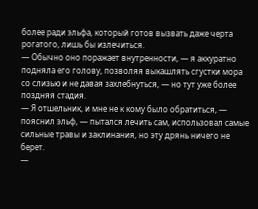более ради эльфа, который готов вызвать даже черта рогатого, лишь бы излечиться.
— Обычно оно поражает внутренности, — я аккуратно подняла его голову, позволяя выкашлять сгустки мора со слизью и не давая захлебнуться, — но тут уже более поздняя стадия.
— Я отшельник, и мне не к кому было обратиться, — пояснил эльф, — пытался лечить сам, использовал самые сильные травы и заклинания, но эту дрянь ничего не берет.
—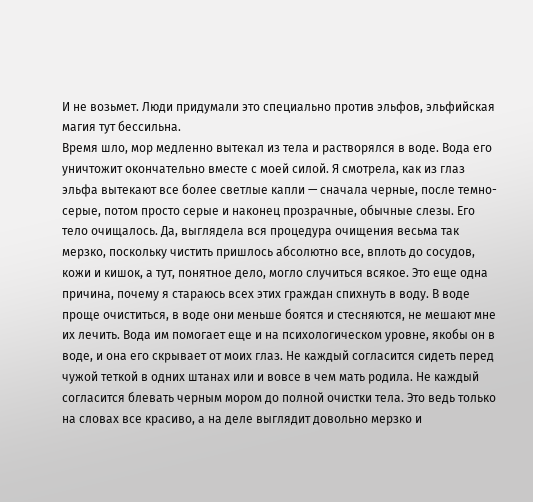И не возьмет. Люди придумали это специально против эльфов, эльфийская магия тут бессильна.
Время шло, мор медленно вытекал из тела и растворялся в воде. Вода его уничтожит окончательно вместе с моей силой. Я смотрела, как из глаз эльфа вытекают все более светлые капли — сначала черные, после темно-серые, потом просто серые и наконец прозрачные, обычные слезы. Его тело очищалось. Да, выглядела вся процедура очищения весьма так мерзко, поскольку чистить пришлось абсолютно все, вплоть до сосудов, кожи и кишок, а тут, понятное дело, могло случиться всякое. Это еще одна причина, почему я стараюсь всех этих граждан спихнуть в воду. В воде проще очиститься, в воде они меньше боятся и стесняются, не мешают мне их лечить. Вода им помогает еще и на психологическом уровне, якобы он в воде, и она его скрывает от моих глаз. Не каждый согласится сидеть перед чужой теткой в одних штанах или и вовсе в чем мать родила. Не каждый согласится блевать черным мором до полной очистки тела. Это ведь только на словах все красиво, а на деле выглядит довольно мерзко и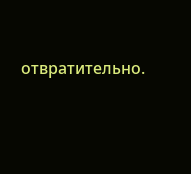отвратительно.